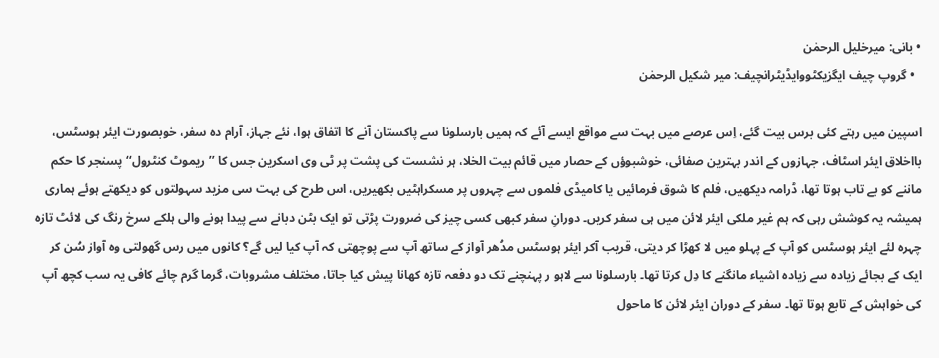• بانی: میرخلیل الرحمٰن
  • گروپ چیف ایگزیکٹووایڈیٹرانچیف: میر شکیل الرحمٰن

اسپین میں رہتے کئی برس بیت گئے، اِس عرصے میں بہت سے مواقع ایسے آئے کہ ہمیں بارسلونا سے پاکستان آنے کا اتفاق ہوا، نئے جہاز، آرام دہ سفر، خوبصورت ایئر ہوسٹس، بااخلاق ایئر اسٹاف، جہازوں کے اندر بہترین صفائی، خوشبوؤں کے حصار میں قائم بیت الخلا، ہر نشست کی پشت پر ٹی وی اسکرین جس کا ’’ریموٹ کنٹرول‘‘ پسنجر کا حکم ماننے کو بے تاب ہوتا تھا، ڈرامہ دیکھیں، فلم کا شوق فرمائیں یا کامیڈی فلموں سے چہروں پر مسکراہٹیں بکھیریں، اس طرح کی بہت سی مزید سہولتوں کو دیکھتے ہوئے ہماری ہمیشہ یہ کوشش رہی کہ ہم غیر ملکی ایئر لائن میں ہی سفر کریں۔ دورانِ سفر کبھی کسی چیز کی ضرورت پڑتی تو ایک بٹن دبانے سے پیدا ہونے والی ہلکے سرخ رنگ کی لائٹ تازہ چہرہ لئے ایئر ہوسٹس کو آپ کے پہلو میں لا کھڑا کر دیتی، قریب آکر ایئر ہوسٹس مدُھر آواز کے ساتھ آپ سے پوچھتی کہ آپ کیا لیں گے؟ کانوں میں رس گھولتی وہ آواز سُن کر ایک کے بجائے زیادہ سے زیادہ اشیاء مانگنے کا دِل کرتا تھا۔ بارسلونا سے لاہو ر پہنچنے تک دو دفعہ تازہ کھانا پیش کیا جاتا، مختلف مشروبات، گرما گرم چائے کافی یہ سب کچھ آپ کی خواہش کے تابع ہوتا تھا۔ سفر کے دوران ایئر لائن کا ماحول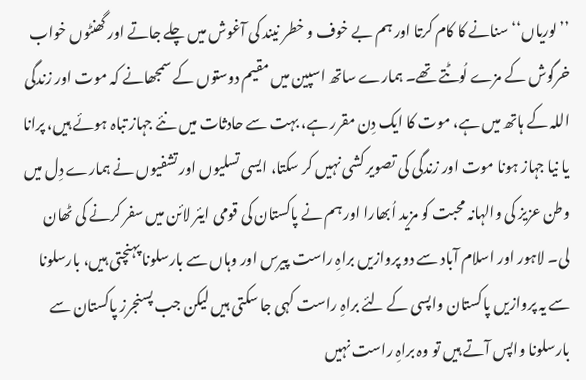’’لوریاں‘‘ سنانے کا کام کرتا اور ہم بے خوف و خطر نیند کی آغوش میں چلے جاتے اور گھنٹوں خواب خرگوش کے مزے لُوٹتے تھے۔ ہمارے ساتھ اسپین میں مقیم دوستوں کے سمجھانے کہ موت اور زندگی اللہ کے ہاتھ میں ہے، موت کا ایک دِن مقرر ہے، بہت سے حادثات میں نئے جہاز تباہ ہوئے ہیں، پرانا یا نیا جہاز ہونا موت اور زندگی کی تصویر کشی نہیں کر سکتا، ایسی تسلیوں اور تشفیوں نے ہمارے دِل میں وطن عزیز کی والہانہ محبت کو مزید اُبھارا اور ہم نے پاکستان کی قومی ایئر لائن میں سفر کرنے کی ٹھان لی۔ لاہور اور اسلام آباد سے دو پروازیں براہِ راست پیرس اور وہاں سے بارسلونا پہنچتی ہیں، بارسلونا سے یہ پروازیں پاکستان واپسی کے لئے براہِ راست کہی جا سکتی ہیں لیکن جب پسنجرز پاکستان سے بارسلونا واپس آتے ہیں تو وہ براہِ راست نہیں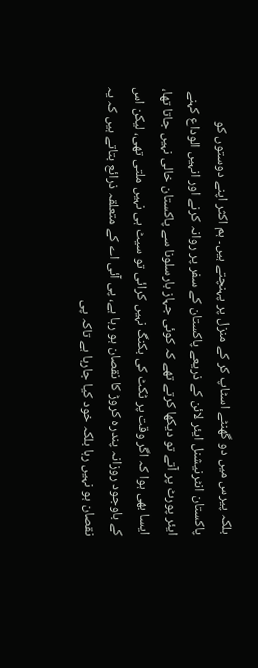بلکہ پیرس میں دو گھنٹے اسٹاپ کر کے منزل پر پہنچتے ہیں۔ ہم اکثر اپنے دوستوں کو پاکستان انٹرنیشنل ایئر لائن کے ذریعے پاکستان کے سفر پر روانہ کرنے اور انہیں الوداع کہنے ایئر پورٹ پر آتے تو دیکھا کرتے تھے کہ کوئی جہاز بارسلونا سے پاکستان خالی نہیں جاتا تھا، ایسا بھی ہوا کہ اگر وقت پر ٹکٹ کی بکنگ نہیں کرائی تو سیٹ ہی نہیں ملتی تھی، لیکن اس کے باوجود روزانہ پندرہ کروڑ کا نقصان ہو رہا ہے، پی آئی اے کے متعلقہ ذرائع بتاتے ہیں کہ یہ نقصان ہو نہیں رہا بلکہ خود کیا جارہا ہے تاکہ پی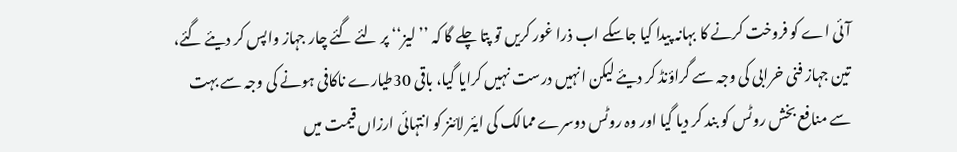آئی اے کو فروخت کرنے کا بہانہ پیدا کیا جاسکے اب ذرا غور کریں تو پتا چلے گا کہ ’’لیز‘‘ پر لئے گئے چار جہاز واپس کر دیئے گئے، تین جہاز فنی خرابی کی وجہ سے گراؤنڈ کر دیئے لیکن انہیں درست نہیں کرایا گیا، باقی 30طیارے ناکافی ہونے کی وجہ سے بہت سے منافع بخش روٹس کو بند کر دیا گیا اور وہ روٹس دوسرے ممالک کی ایئر لائنز کو انتہائی ارزاں قیمت میں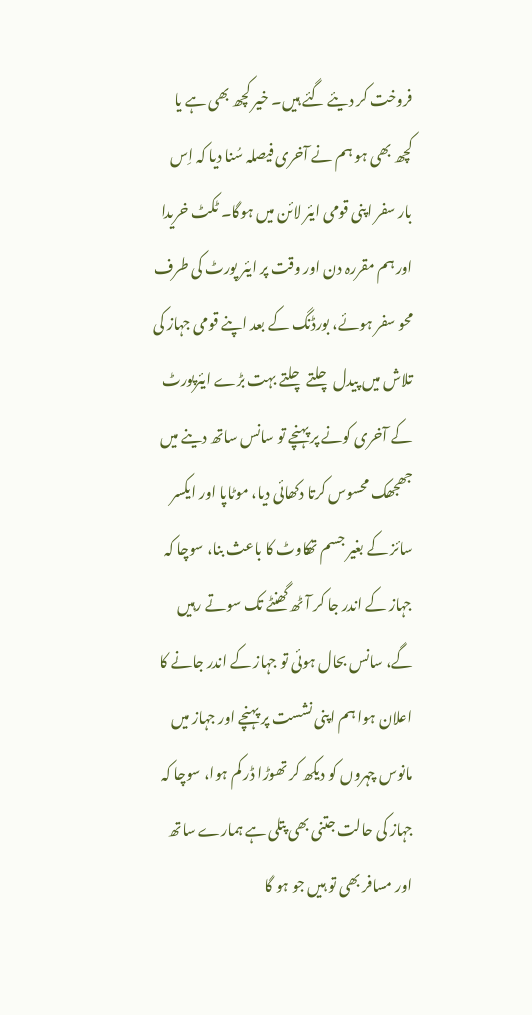فروخت کر دیئے گئے ہیں۔ خیر کچھ بھی ہے یا کچھ بھی ہو ہم نے آخری فیصلہ سُنا دیا کہ اِس بار سفر اپنی قومی ایئر لائن میں ہوگا۔ ٹکٹ خریدا اور ہم مقررہ دن اور وقت پر ایئر پورٹ کی طرف محو سفر ہوئے، بورڈنگ کے بعد اپنے قومی جہاز کی تلاش میں پیدل چلتے چلتے بہت بڑے ایئرپورٹ کے آخری کونے پر پہنچے تو سانس ساتھ دینے میں جھجھک محسوس کرتا دکھائی دیا، موٹاپا اور ایکسر سائز کے بغیر جسم تھکاوٹ کا باعث بنا، سوچا کہ جہاز کے اندر جا کر آٹھ گھنٹے تک سوتے رہیں گے، سانس بحال ہوئی تو جہاز کے اندر جانے کا اعلان ہوا ہم اپنی نشست پر پہنچے اور جہاز میں مانوس چہروں کو دیکھ کر تھوڑا ڈر کم ہوا، سوچا کہ جہاز کی حالت جتنی بھی پتلی ہے ہمارے ساتھ اور مسافر بھی تو ہیں جو ہو گا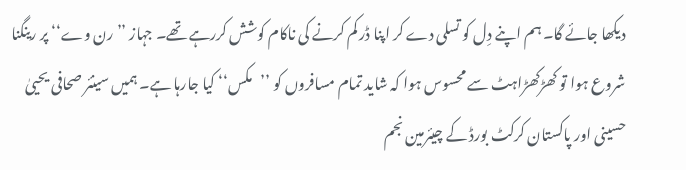دیکھا جائے گا۔ ہم اپنے دِل کو تسلی دے کر اپنا ڈر کم کرنے کی ناکام کوشش کررہے تھے۔ جہاز ’’رن وے‘‘ پر رینگنا شروع ہوا تو کھڑکھڑاہٹ سے محسوس ہوا کہ شاید تمام مسافروں کو ’’مکس‘‘ کیا جارہا ہے۔ ہمیں سینئر صحافی یحییٰ حسینی اور پاکستان کرکٹ بورڈ کے چیئرمین نجم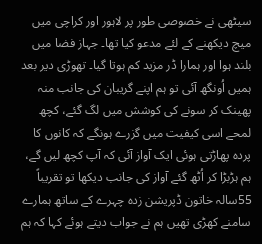سیٹھی نے خصوصی طور پر لاہور اور کراچی میں میچ دیکھنے کے لئے مدعو کیا تھا۔ جہاز فضا میں بلند ہوا اور ہمارا ڈر مزید کم ہوتا گیا۔ تھوڑی دیر بعد ہمیں اُونگھ آئی تو ہم اپنے گریبان کی جانب منہ پھینک کر سونے کی کوشش میں لگ گئے، کچھ لمحے اسی کیفیت میں گزرے ہونگے کہ کانوں کا پردہ پھاڑتی ہوئی ایک آواز آئی کہ آپ کچھ لیں گے، ہم ہڑبڑا کر اُٹھ گئے آواز کی جانب دیکھا تو تقریباً 55سالہ خاتون ڈپریشن زدہ چہرے کے ساتھ ہمارے سامنے کھڑی تھیں ہم نے جواب دیتے ہوئے کہا کہ ہم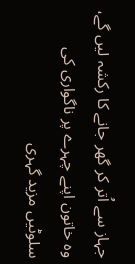جہاز سے اُتر کر گھر جانے کا رکشہ لیں گے، وہ خاتون اپنے چہرے پر ناگواری کی سلوٹیں مزید گہری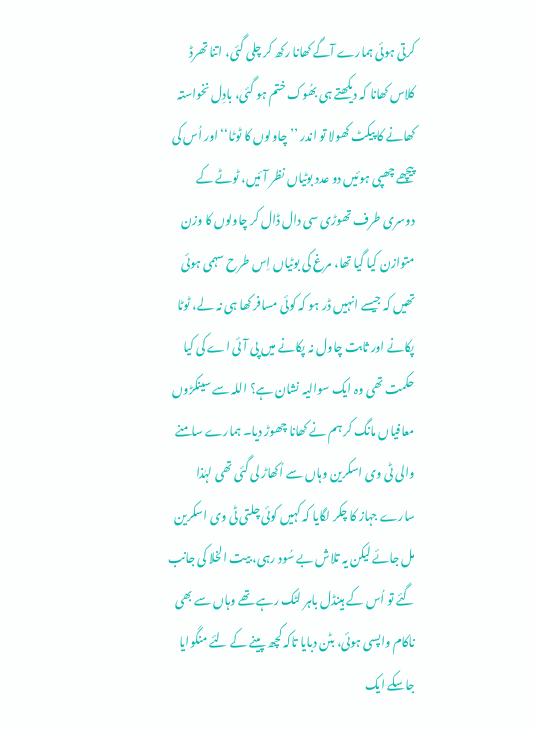کرتی ہوئی ہمارے آگے کھانا رکھ کر چلی گئی، اتنا تھرڈ کلاس کھانا کہ دیکھتے ہی بھُوک ختم ہو گئی، بادِل نخواستہ کھانے کا پیکٹ کھولا تو اندر ’’چاولوں کا ٹوٹا‘‘ اور اُس کی پیچھے چھپی ہوئیں دو عدد بوٹیاں نظر آئیں، ٹوٹے کے دوسری طرف تھوڑی سی دال ڈال کر چاولوں کا وزن متوازن کیا گیا تھا، مرغ کی بوٹیاں اِس طرح سہمی ہوئی تھیں کہ جیسے انہیں ڈر ہو کہ کوئی مسافر کھا ہی نہ لے، ٹوٹا پکانے اور ثابت چاول نہ پکانے میں پی آئی اے کی کیا حکمت تھی وہ ایک سوالیہ نشان ہے؟ اللہ سے سینکڑوں معافیاں مانگ کر ہم نے کھانا چھوڑ دیا۔ ہمارے سامنے والی ٹی وی اسکرین وہاں سے اُکھاڑ لی گئی تھی لہٰذا سارے جہاز کا چکر لگایا کہ کہیں کوئی چلتی ٹی وی اسکرین مل جائے لیکن یہ تلاش بے سُود رہی، بیت الخلا کی جانب گئے تو اُس کے ہینڈل باہر لٹک رہے تھے وہاں سے بھی ناکام واپسی ہوئی، بٹن دبایا تاکہ کچھ پینے کے لئے منگوایا جاسکے ایک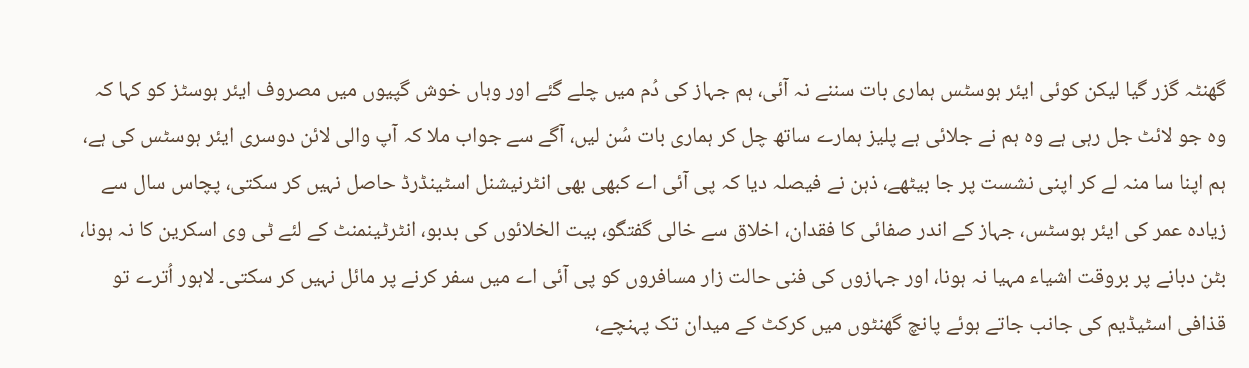گھنٹہ گزر گیا لیکن کوئی ایئر ہوسٹس ہماری بات سننے نہ آئی، ہم جہاز کی دُم میں چلے گئے اور وہاں خوش گپیوں میں مصروف ایئر ہوسٹز کو کہا کہ وہ جو لائٹ جل رہی ہے وہ ہم نے جلائی ہے پلیز ہمارے ساتھ چل کر ہماری بات سُن لیں، آگے سے جواب ملا کہ آپ والی لائن دوسری ایئر ہوسٹس کی ہے، ہم اپنا سا منہ لے کر اپنی نشست پر جا بیٹھے، ذہن نے فیصلہ دیا کہ پی آئی اے کبھی بھی انٹرنیشنل اسٹینڈرڈ حاصل نہیں کر سکتی، پچاس سال سے زیادہ عمر کی ایئر ہوسٹس، جہاز کے اندر صفائی کا فقدان، اخلاق سے خالی گفتگو، بیت الخلائوں کی بدبو، انٹرٹینمنٹ کے لئے ٹی وی اسکرین کا نہ ہونا، بٹن دبانے پر بروقت اشیاء مہیا نہ ہونا، اور جہازوں کی فنی حالت زار مسافروں کو پی آئی اے میں سفر کرنے پر مائل نہیں کر سکتی۔ لاہور اُترے تو قذافی اسٹیڈیم کی جانب جاتے ہوئے پانچ گھنٹوں میں کرکٹ کے میدان تک پہنچے،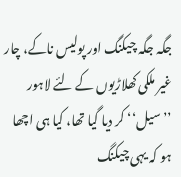جگہ جگہ چیکنگ اور پولیس ناکے، چار غیر ملکی کھلاڑیوں کے لئے لاہور ’’سیل‘‘ کر دیا گیا تھا، کیا ہی اچھا ہو کہ یہی چیکنگ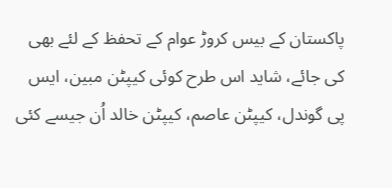پاکستان کے بیس کروڑ عوام کے تحفظ کے لئے بھی کی جائے، شاید اس طرح کوئی کیپٹن مبین، ایس پی گوندل، کیپٹن عاصم، کیپٹن خالد اُن جیسے کئی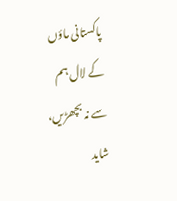پاکستانی ماؤں کے لال ہم سے نہ بچھڑیں، شاید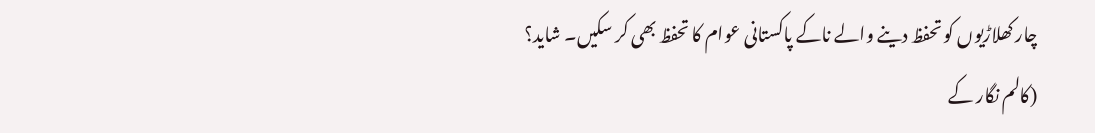چار کھلاڑیوں کو تحفظ دینے والے ناکے پاکستانی عوام کا تحفظ بھی کر سکیں۔ شاید؟
(کالم نگار کے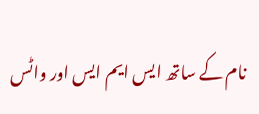نام کے ساتھ ایس ایم ایس اور واٹس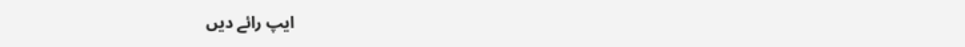ایپ رائے دیں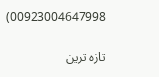00923004647998)

تازہ ترین